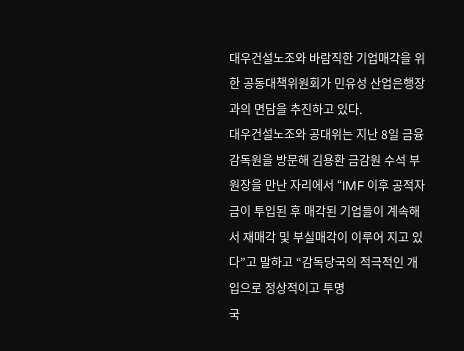대우건설노조와 바람직한 기업매각을 위한 공동대책위원회가 민유성 산업은행장과의 면담을 추진하고 있다.
대우건설노조와 공대위는 지난 8일 금융감독원을 방문해 김용환 금감원 수석 부원장을 만난 자리에서 “IMF 이후 공적자금이 투입된 후 매각된 기업들이 계속해서 재매각 및 부실매각이 이루어 지고 있다”고 말하고 “감독당국의 적극적인 개입으로 정상적이고 투명
국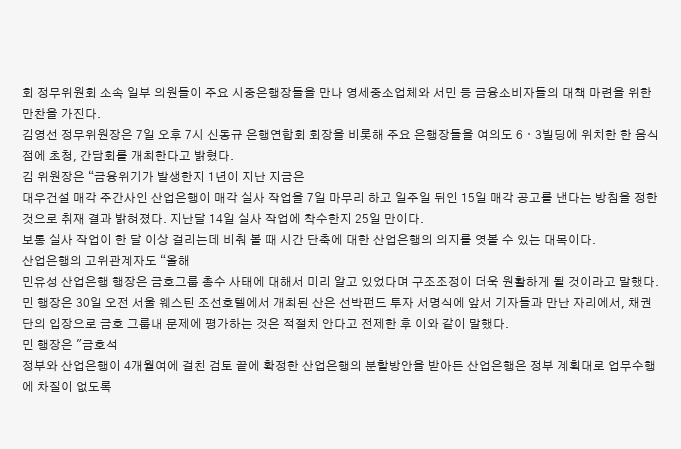회 정무위원회 소속 일부 의원들이 주요 시중은행장들을 만나 영세중소업체와 서민 등 금융소비자들의 대책 마련을 위한 만찬을 가진다.
김영선 정무위원장은 7일 오후 7시 신동규 은행연합회 회장을 비롯해 주요 은행장들을 여의도 6ㆍ3빌딩에 위치한 한 음식점에 초청, 간담회를 개최한다고 밝혔다.
김 위원장은 “금융위기가 발생한지 1년이 지난 지금은
대우건설 매각 주간사인 산업은행이 매각 실사 작업을 7일 마무리 하고 일주일 뒤인 15일 매각 공고를 낸다는 방침을 정한 것으로 취재 결과 밝혀졌다. 지난달 14일 실사 작업에 착수한지 25일 만이다.
보통 실사 작업이 한 달 이상 걸리는데 비춰 볼 때 시간 단축에 대한 산업은행의 의지를 엿볼 수 있는 대목이다.
산업은행의 고위관계자도 “올해
민유성 산업은행 행장은 금호그룹 총수 사태에 대해서 미리 알고 있었다며 구조조정이 더욱 원활하게 될 것이라고 말했다.
민 행장은 30일 오전 서울 웨스틴 조선호텔에서 개최된 산은 선박펀드 투자 서명식에 앞서 기자들과 만난 자리에서, 채권단의 입장으로 금호 그룹내 문제에 평가하는 것은 적절치 안다고 전제한 후 이와 같이 말했다.
민 행장은 "금호석
정부와 산업은행이 4개월여에 걸친 검토 끝에 확정한 산업은행의 분할방안을 받아든 산업은행은 정부 계획대로 업무수행에 차질이 없도록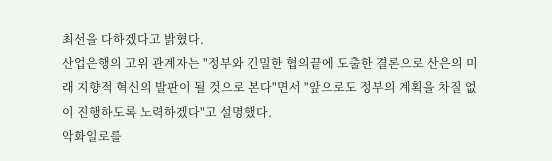최선을 다하겠다고 밝혔다.
산업은행의 고위 관계자는 "정부와 긴밀한 협의끝에 도출한 결론으로 산은의 미래 지향적 혁신의 발판이 될 것으로 본다"면서 "앞으로도 정부의 계획을 차질 없이 진행하도록 노력하겠다"고 설명했다.
악화일로를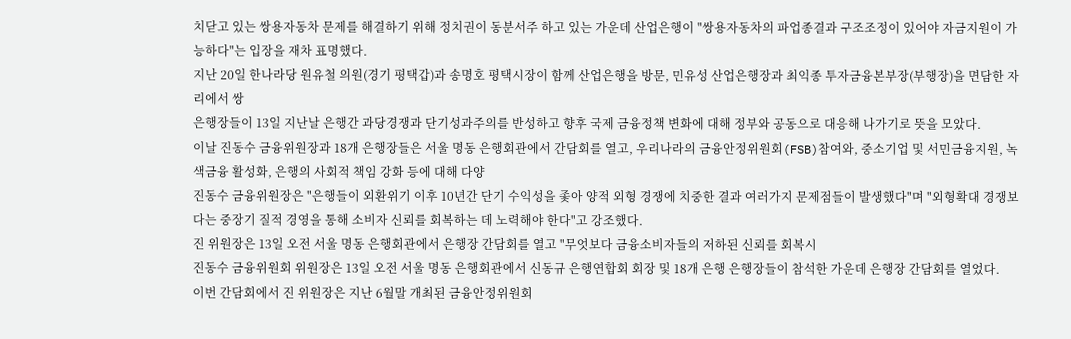치닫고 있는 쌍용자동차 문제를 해결하기 위해 정치권이 동분서주 하고 있는 가운데 산업은행이 "쌍용자동차의 파업종결과 구조조정이 있어야 자금지원이 가능하다"는 입장을 재차 표명했다.
지난 20일 한나라당 원유철 의원(경기 평택갑)과 송명호 평택시장이 함께 산업은행을 방문, 민유성 산업은행장과 최익종 투자금융본부장(부행장)을 면담한 자리에서 쌍
은행장들이 13일 지난날 은행간 과당경쟁과 단기성과주의를 반성하고 향후 국제 금융정책 변화에 대해 정부와 공동으로 대응해 나가기로 뜻을 모았다.
이날 진동수 금융위원장과 18개 은행장들은 서울 명동 은행회관에서 간담회를 열고, 우리나라의 금융안정위원회(FSB)참여와, 중소기업 및 서민금융지원, 녹색금융 활성화, 은행의 사회적 책임 강화 등에 대해 다양
진동수 금융위원장은 "은행들이 외환위기 이후 10년간 단기 수익성을 좇아 양적 외형 경쟁에 치중한 결과 여러가지 문제점들이 발생했다"며 "외형확대 경쟁보다는 중장기 질적 경영을 통해 소비자 신뢰를 회복하는 데 노력해야 한다"고 강조했다.
진 위원장은 13일 오전 서울 명동 은행회관에서 은행장 간담회를 열고 "무엇보다 금융소비자들의 저하된 신뢰를 회복시
진동수 금융위원회 위원장은 13일 오전 서울 명동 은행회관에서 신동규 은행연합회 회장 및 18개 은행 은행장들이 참석한 가운데 은행장 간담회를 열었다.
이번 간담회에서 진 위원장은 지난 6월말 개최된 금융안정위원회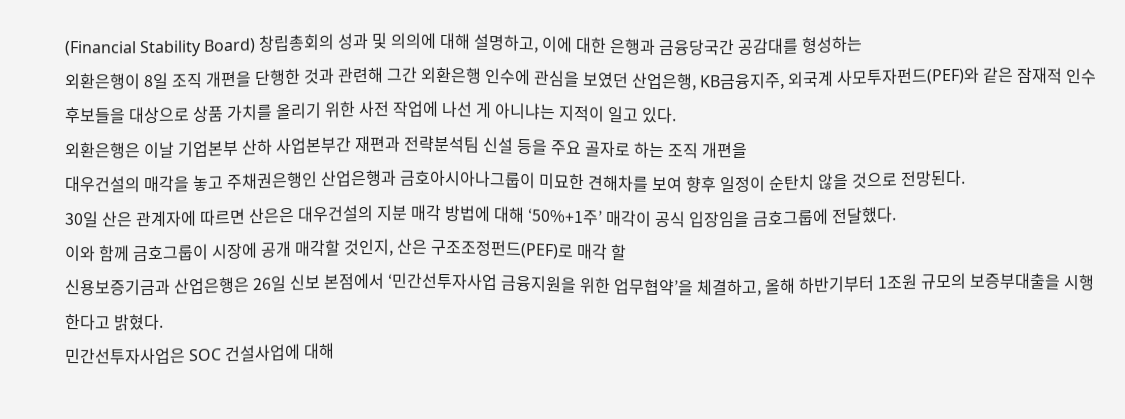(Financial Stability Board) 창립총회의 성과 및 의의에 대해 설명하고, 이에 대한 은행과 금융당국간 공감대를 형성하는
외환은행이 8일 조직 개편을 단행한 것과 관련해 그간 외환은행 인수에 관심을 보였던 산업은행, KB금융지주, 외국계 사모투자펀드(PEF)와 같은 잠재적 인수 후보들을 대상으로 상품 가치를 올리기 위한 사전 작업에 나선 게 아니냐는 지적이 일고 있다.
외환은행은 이날 기업본부 산하 사업본부간 재편과 전략분석팀 신설 등을 주요 골자로 하는 조직 개편을
대우건설의 매각을 놓고 주채권은행인 산업은행과 금호아시아나그룹이 미묘한 견해차를 보여 향후 일정이 순탄치 않을 것으로 전망된다.
30일 산은 관계자에 따르면 산은은 대우건설의 지분 매각 방법에 대해 ‘50%+1주’ 매각이 공식 입장임을 금호그룹에 전달했다.
이와 함께 금호그룹이 시장에 공개 매각할 것인지, 산은 구조조정펀드(PEF)로 매각 할
신용보증기금과 산업은행은 26일 신보 본점에서 ‘민간선투자사업 금융지원을 위한 업무협약’을 체결하고, 올해 하반기부터 1조원 규모의 보증부대출을 시행한다고 밝혔다.
민간선투자사업은 SOC 건설사업에 대해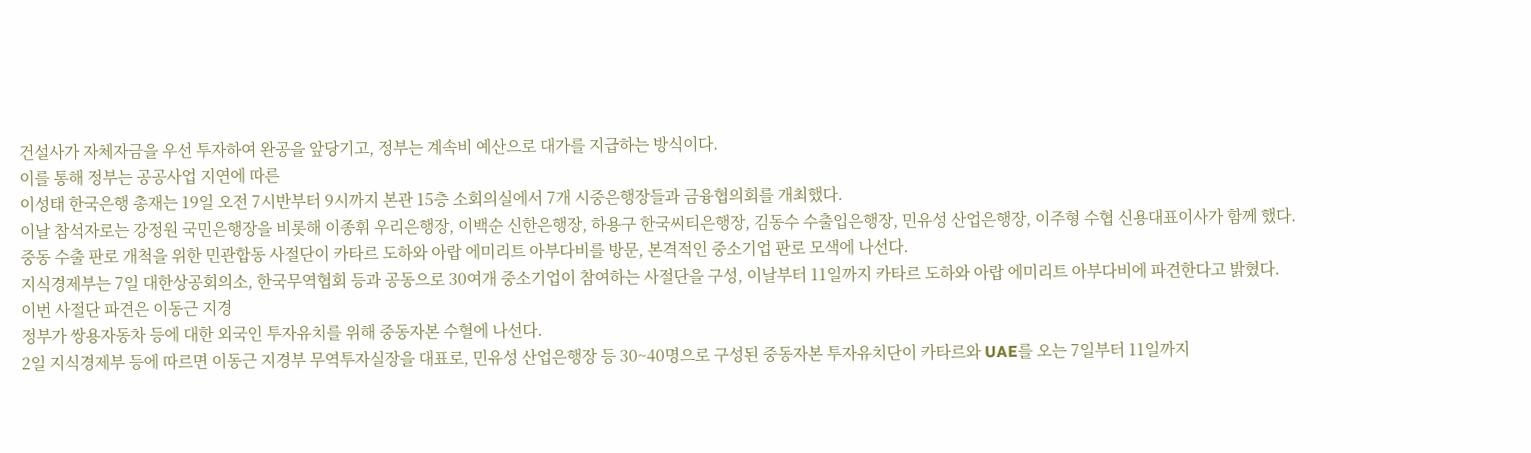건설사가 자체자금을 우선 투자하여 완공을 앞당기고, 정부는 계속비 예산으로 대가를 지급하는 방식이다.
이를 통해 정부는 공공사업 지연에 따른
이성태 한국은행 총재는 19일 오전 7시반부터 9시까지 본관 15층 소회의실에서 7개 시중은행장들과 금융협의회를 개최했다.
이날 참석자로는 강정원 국민은행장을 비롯해 이종휘 우리은행장, 이백순 신한은행장, 하용구 한국씨티은행장, 김동수 수출입은행장, 민유성 산업은행장, 이주형 수협 신용대표이사가 함께 했다.
중동 수출 판로 개척을 위한 민관합동 사절단이 카타르 도하와 아랍 에미리트 아부다비를 방문, 본격적인 중소기업 판로 모색에 나선다.
지식경제부는 7일 대한상공회의소, 한국무역협회 등과 공동으로 30여개 중소기업이 참여하는 사절단을 구성, 이날부터 11일까지 카타르 도하와 아랍 에미리트 아부다비에 파견한다고 밝혔다.
이번 사절단 파견은 이동근 지경
정부가 쌍용자동차 등에 대한 외국인 투자유치를 위해 중동자본 수혈에 나선다.
2일 지식경제부 등에 따르면 이동근 지경부 무역투자실장을 대표로, 민유성 산업은행장 등 30~40명으로 구성된 중동자본 투자유치단이 카타르와 UAE를 오는 7일부터 11일까지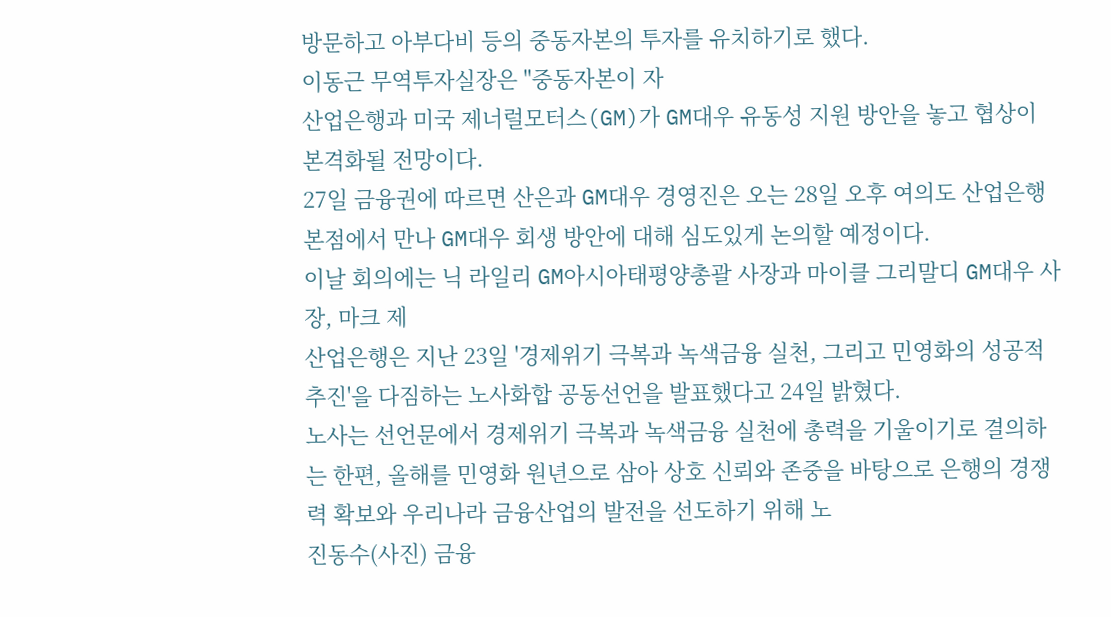방문하고 아부다비 등의 중동자본의 투자를 유치하기로 했다.
이동근 무역투자실장은 "중동자본이 자
산업은행과 미국 제너럴모터스(GM)가 GM대우 유동성 지원 방안을 놓고 협상이 본격화될 전망이다.
27일 금융권에 따르면 산은과 GM대우 경영진은 오는 28일 오후 여의도 산업은행 본점에서 만나 GM대우 회생 방안에 대해 심도있게 논의할 예정이다.
이날 회의에는 닉 라일리 GM아시아태평양총괄 사장과 마이클 그리말디 GM대우 사장, 마크 제
산업은행은 지난 23일 '경제위기 극복과 녹색금융 실천, 그리고 민영화의 성공적 추진'을 다짐하는 노사화합 공동선언을 발표했다고 24일 밝혔다.
노사는 선언문에서 경제위기 극복과 녹색금융 실천에 총력을 기울이기로 결의하는 한편, 올해를 민영화 원년으로 삼아 상호 신뢰와 존중을 바탕으로 은행의 경쟁력 확보와 우리나라 금융산업의 발전을 선도하기 위해 노
진동수(사진) 금융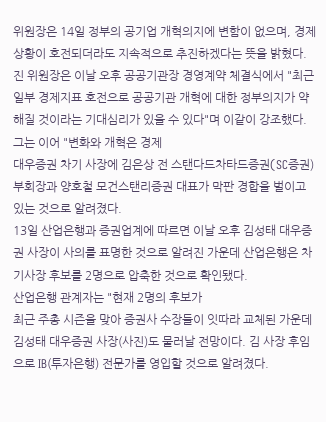위원장은 14일 정부의 공기업 개혁의지에 변함이 없으며, 경제상황이 호전되더라도 지속적으로 추진하겠다는 뜻을 밝혔다.
진 위원장은 이날 오후 공공기관장 경영계약 체결식에서 "최근 일부 경제지표 호전으로 공공기관 개혁에 대한 정부의지가 약해질 것이라는 기대심리가 있을 수 있다"며 이같이 강조했다.
그는 이어 "변화와 개혁은 경제
대우증권 차기 사장에 김은상 전 스탠다드차타드증권(SC증권) 부회장과 양호철 모건스탠리증권 대표가 막판 경합을 벌이고 있는 것으로 알려졌다.
13일 산업은행과 증권업계에 따르면 이날 오후 김성태 대우증권 사장이 사의를 표명한 것으로 알려진 가운데 산업은행은 차기사장 후보를 2명으로 압축한 것으로 확인됐다.
산업은행 관계자는 "현재 2명의 후보가
최근 주총 시즌을 맞아 증권사 수장들이 잇따라 교체된 가운데 김성태 대우증권 사장(사진)도 물러날 전망이다. 김 사장 후임으로 IB(투자은행) 전문가를 영입할 것으로 알려졌다.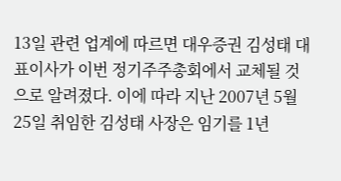13일 관련 업계에 따르면 대우증권 김성태 대표이사가 이번 정기주주총회에서 교체될 것으로 알려졌다. 이에 따라 지난 2007년 5월25일 취임한 김성태 사장은 임기를 1년